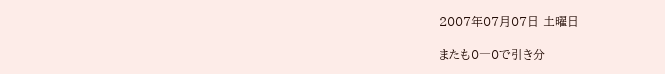2007年07月07日 土曜日

またも0―0で引き分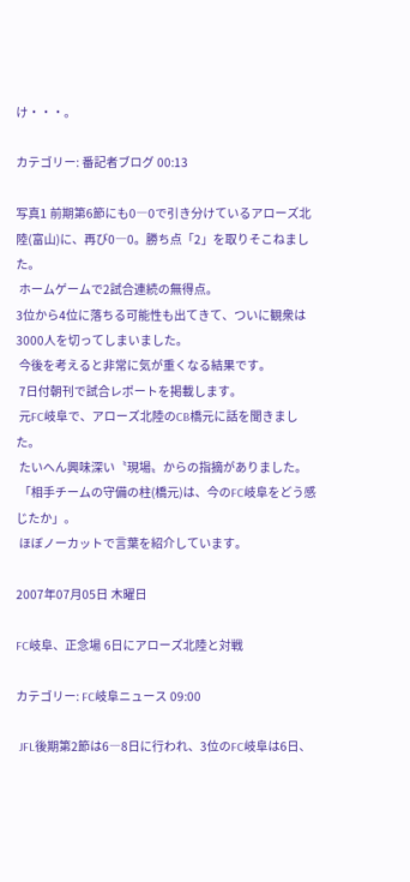け・・・。

カテゴリー: 番記者ブログ 00:13

写真1 前期第6節にも0―0で引き分けているアローズ北陸(富山)に、再び0―0。勝ち点「2」を取りそこねました。
 ホームゲームで2試合連続の無得点。
3位から4位に落ちる可能性も出てきて、ついに観衆は3000人を切ってしまいました。
 今後を考えると非常に気が重くなる結果です。
 7日付朝刊で試合レポートを掲載します。
 元FC岐阜で、アローズ北陸のCB橋元に話を聞きました。
 たいへん興味深い〝現場〟からの指摘がありました。
 「相手チームの守備の柱(橋元)は、今のFC岐阜をどう感じたか」。
 ほぼノーカットで言葉を紹介しています。

2007年07月05日 木曜日

FC岐阜、正念場 6日にアローズ北陸と対戦

カテゴリー: FC岐阜ニュース 09:00

 JFL後期第2節は6―8日に行われ、3位のFC岐阜は6日、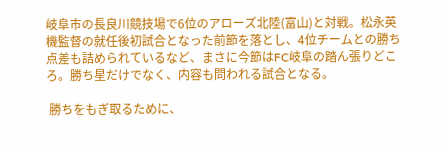岐阜市の長良川競技場で6位のアローズ北陸(富山)と対戦。松永英機監督の就任後初試合となった前節を落とし、4位チームとの勝ち点差も詰められているなど、まさに今節はFC岐阜の踏ん張りどころ。勝ち星だけでなく、内容も問われる試合となる。

 勝ちをもぎ取るために、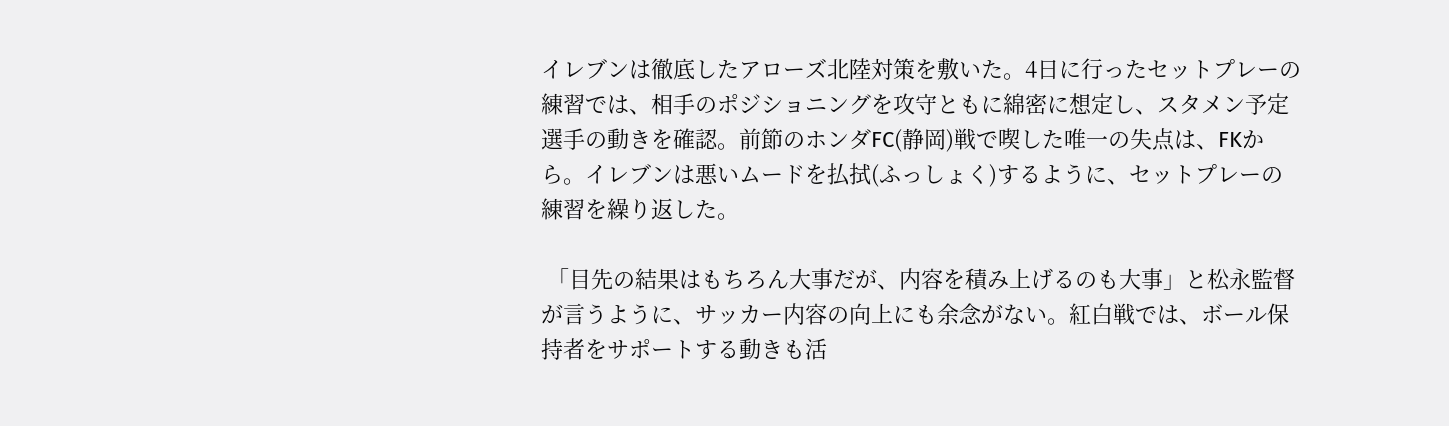イレブンは徹底したアローズ北陸対策を敷いた。4日に行ったセットプレーの練習では、相手のポジショニングを攻守ともに綿密に想定し、スタメン予定選手の動きを確認。前節のホンダFC(静岡)戦で喫した唯一の失点は、FKから。イレブンは悪いムードを払拭(ふっしょく)するように、セットプレーの練習を繰り返した。

 「目先の結果はもちろん大事だが、内容を積み上げるのも大事」と松永監督が言うように、サッカー内容の向上にも余念がない。紅白戦では、ボール保持者をサポートする動きも活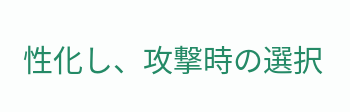性化し、攻撃時の選択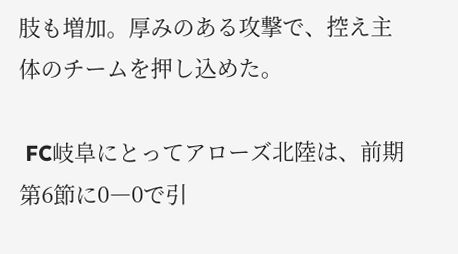肢も増加。厚みのある攻撃で、控え主体のチームを押し込めた。

 FC岐阜にとってアローズ北陸は、前期第6節に0―0で引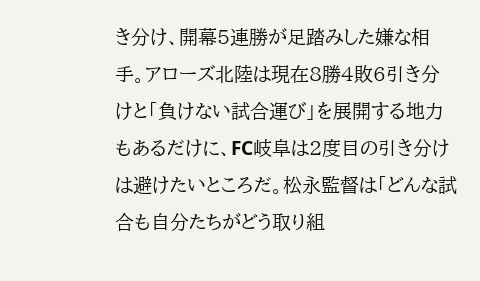き分け、開幕5連勝が足踏みした嫌な相手。アローズ北陸は現在8勝4敗6引き分けと「負けない試合運び」を展開する地力もあるだけに、FC岐阜は2度目の引き分けは避けたいところだ。松永監督は「どんな試合も自分たちがどう取り組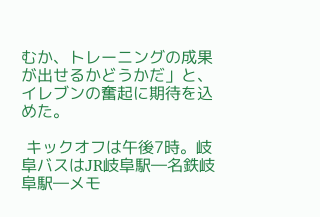むか、トレーニングの成果が出せるかどうかだ」と、イレブンの奮起に期待を込めた。

 キックオフは午後7時。岐阜バスはJR岐阜駅―名鉄岐阜駅―メモ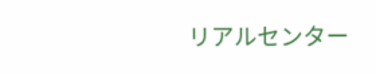リアルセンター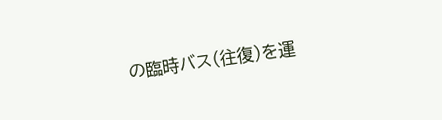の臨時バス(往復)を運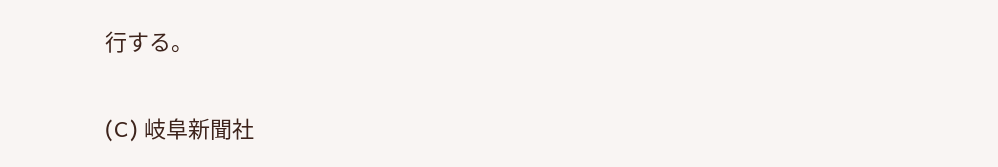行する。

(C) 岐阜新聞社